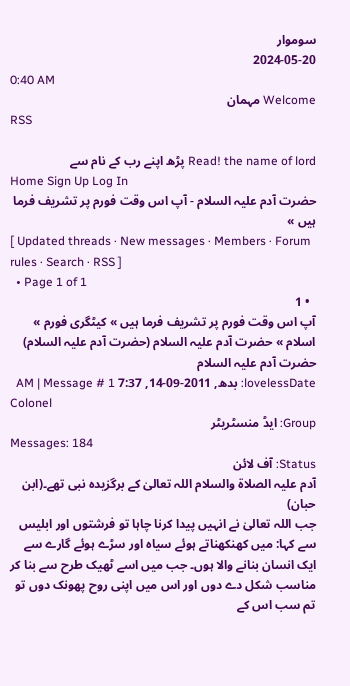سوموار
2024-05-20
0:40 AM
Welcome مہمان
RSS

Read! the name of lord پڑھ اپنے رب کے نام سے
Home Sign Up Log In
حضرت آدم علیہ السلام - آپ اس وقت فورم پر تشریف فرما ہیں »
[ Updated threads · New messages · Members · Forum rules · Search · RSS ]
  • Page 1 of 1
  • 1
آپ اس وقت فورم پر تشریف فرما ہیں » کیٹگری فورم » اسلام » حضرت آدم علیہ السلام (حضرت آدم علیہ السلام)
حضرت آدم علیہ السلام
lovelessDate: بدھ, 2011-09-14, 7:37 AM | Message # 1
Colonel
Group: ایڈ منسٹریٹر
Messages: 184
Status: آف لائن
آدم علیہ الصلاۃ والسلام اللہ تعالیٰ کے برگزیدہ نبی تھے۔(ابن حبان)
جب اللہ تعالیٰ نے انہیں پیدا کرنا چاہا تو فرشتوں اور ابلیس سے کہا: میں کھنکھناتے ہوئے سیاہ اور سڑے ہوئے گارے سے ایک انسان بنانے والا ہوں۔ جب میں اسے ٹھیک طرح سے بنا کر مناسب شکل دے دوں اور اس میں اپنی روح پھونک دوں تو تم سب اس کے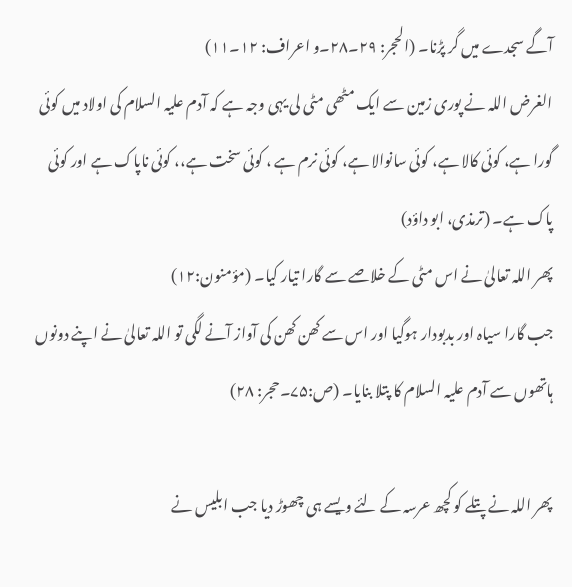آگے سجدے میں گر پڑنا۔ (الحجر: ۲۹۔۲۸۔و اعراف: ۱۲۔۱۱)
الغرض اللہ نے پوری زمین سے ایک مٹھی مٹی لی یہی وجہ ہے کہ آدم علیہ السلام کی اولاد میں کوئی گورا ہے، کوئی کالا ہے، کوئی سانوالا ہے، کوئی نرم ہے ، کوئی سخت ہے،، کوئی ناپاک ہے اور کوئی پاک ہے۔ (ترمذی، ابو داؤد)
پھر اللہ تعالیٰ نے اس مٹی کے خلاصے سے گارا تیار کیا۔ (مؤمنون:۱۲)
جب گارا سیاہ اور بدبودار ہوگیا اور اس سے کھن کھن کی آواز آنے لگی تو اللہ تعالیٰ نے اپنے دونوں ہاتھوں سے آدم علیہ السلام کا پتلا بنایا۔ (ص:۷۵۔حجر: ۲۸)

پھر اللہ نے پتلے کو کچھ عرسہ کے لئے ویسے ہی چھوڑ دیا جب ابلیس نے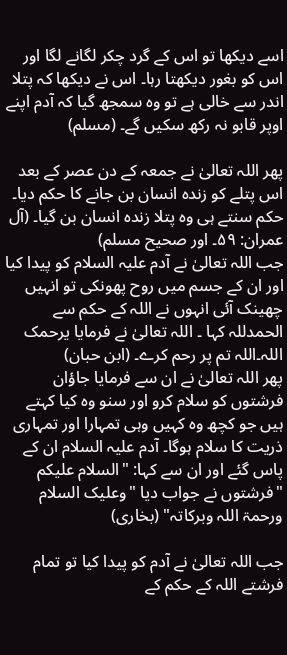اسے دیکھا تو اس کے گرد چکر لگانے لگا اور اس کو بغور دیکھتا رہا۔ اس نے دیکھا کہ پتلا اندر سے خالی ہے تو وہ سمجھ گیا کہ آدم اپنے اوپر قابو نہ رکھ سکیں گے۔ (مسلم)

پھر اللہ تعالیٰ نے جمعہ کے دن عصر کے بعد اس پتلے کو زندہ انسان بن جانے کا حکم دیا۔ حکم سنتے ہی وہ پتلا زندہ انسان بن گیا۔ (آل عمران: ۵۹۔ اور صحیح مسلم)
جب اللہ تعالیٰ نے آدم علیہ السلام کو پیدا کیا اور ان کے جسم میں روح پھونکی تو انہیں چھینک آئی انہوں نے اللہ کے حکم سے الحمدللہ کہا ۔ اللہ تعالیٰ نے فرمایا یرحمک اللہ۔اللہ تم پر رحم کرے۔ (ابن حبان)
پھر اللہ تعالیٰ نے ان سے فرمایا جاؤان فرشتوں کو سلام کرو اور سنو وہ کیا کہتے ہیں جو کچھ وہ کہیں وہی تمہارا اور تمہاری ذریت کا سلام ہوگا۔ آدم علیہ السلام ان کے پاس گئے اور ان سے کہا: "السلام علیکم "فرشتوں نے جواب دیا "وعلیک السلام ورحمۃ اللہ وبرکاتہ" (بخاری)

جب اللہ تعالیٰ نے آدم کو پیدا کیا تو تمام فرشتے اللہ کے حکم کے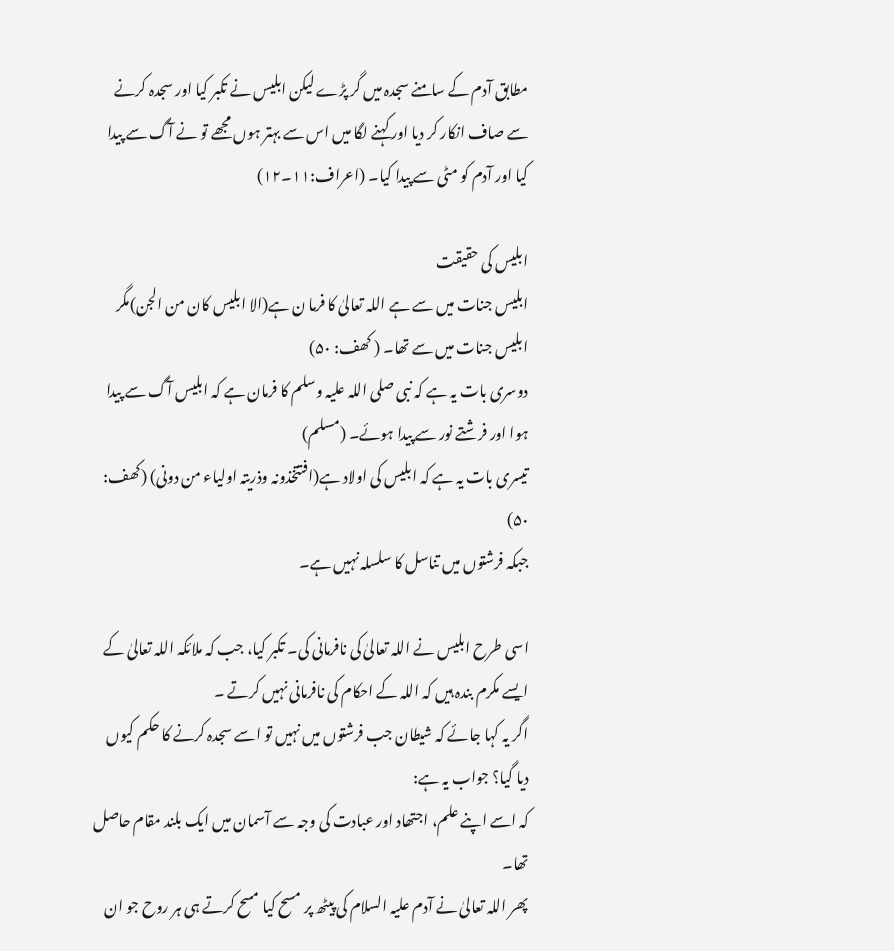مطابق آدم کے سامنے سجدہ میں گر پڑے لیکن ابلیس نے تکبر کیا اور سجدہ کرنے سے صاف انکار کر دیا اور کہنے لگا میں اس سے بہتر ہوں مجھے تو نے آگ سے پیدا کیا اور آدم کو مٹی سے پیدا کیا۔ (اعراف:۱۱۔۱۲)

ابلیس کی حقیقت
ابلیس جنات میں سے ہے اللہ تعالیٰ کا فرما ن ہے(الا ابلیس کان من الجن)مگر ابلیس جنات میں سے تھا۔ ( کھف: ۵۰)
دوسری بات یہ ہے کہ نبی صلی اللہ علیہ وسلم کا فرمان ہے کہ ابلیس آگ سے پیدا ہوا اور فرشتے نور سے پیدا ہوئے۔ (مسلم)
تیسری بات یہ ہے کہ ابلیس کی اولاد ہے(افتتخذونہ وذریتہ اولیاء من دونی) (کھف: ۵۰)
جبکہ فرشتوں میں تناسل کا سلسلہ نہیں ہے۔

اسی طرح ابلیس نے اللہ تعالیٰ کی نافرمانی کی۔ تکبر کیا، جب کہ ملائکہ اللہ تعالیٰ کے ایسے مکرم بندہ ہیں کہ اللہ کے احکام کی نافرمانی نہیں کرتے ۔
اگر یہ کہا جائے کہ شیطان جب فرشتوں میں نہیں تو اسے سجدہ کرنے کا حکم کیوں دیا گیا؟ جواب یہ ہے:
کہ اسے اپنے علم، اجتھاد اور عبادت کی وجہ سے آسمان میں ایک بلند مقام حاصل تھا۔
پھر اللہ تعالیٰ نے آدم علیہ السلام کی پیٹھ پر مسح کیا مسح کرتے ہی ہر روح جو ان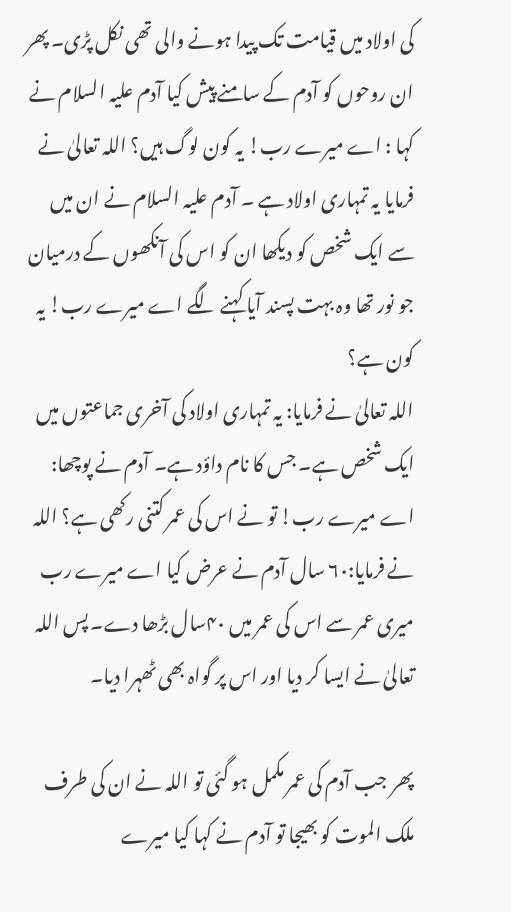کی اولاد میں قیامت تک پیدا ہونے والی تھی نکل پڑی۔ پھر ان روحوں کو آدم کے سامنے پیش کیا آدم علیہ السلام نے کہا : اے میرے رب! یہ کون لوگ ہیں؟ اللہ تعالیٰ نے فرمایا یہ تمہاری اولاد ہے ۔ آدم علیہ السلام نے ان میں سے ایک شخص کو دیکھا ان کو اس کی آنکھوں کے درمیان جو نور تھا وہ بہت پسند آیا کہنے لگے اے میرے رب! یہ کون ہے؟
اللہ تعالیٰ نے فرمایا: یہ تمہاری اولاد کی آخری جماعتوں میں ایک شخص ہے۔ جس کا نام داؤد ہے۔ آدم نے پوچھا: اے میرے رب! تو نے اس کی عمر کتنی رکھی ہے؟ اللہ نے فرمایا:۶۰ سال آدم نے عرض کیا اے میرے رب میری عمر سے اس کی عمر میں ۴۰سال بڑھا دے۔ پس اللہ تعالیٰ نے ایسا کر دیا اور اس پر گواہ بھی ٹھہرا دیا۔

پھر جب آدم کی عمر مکمل ہو گئی تو اللہ نے ان کی طرف ملک الموت کو بھیجا تو آدم نے کہا کیا میرے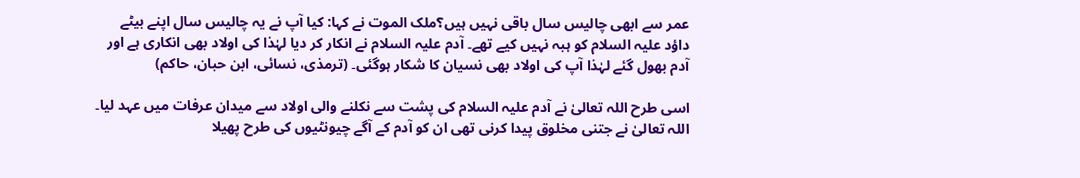عمر سے ابھی چالیس سال باقی نہیں ہیں؟ملک الموت نے کہا: کیا آپ نے یہ چالیس سال اپنے بیٹے داؤد علیہ السلام کو ہبہ نہیں کیے تھے۔ آدم علیہ السلام نے انکار کر دیا لہٰذا کی اولاد بھی انکاری ہے اور آدم بھول گئے لہٰذا آپ کی اولاد بھی نسیان کا شکار ہوگئی۔ (ترمذی، نسائی، ابن حبان، حاکم)

اسی طرح اللہ تعالیٰ نے آدم علیہ السلام کی پشت سے نکلنے والی اولاد سے میدان عرفات میں عہد لیا۔
اللہ تعالیٰ نے جتنی مخلوق پیدا کرنی تھی ان کو آدم کے آگے چیونٹیوں کی طرح پھیلا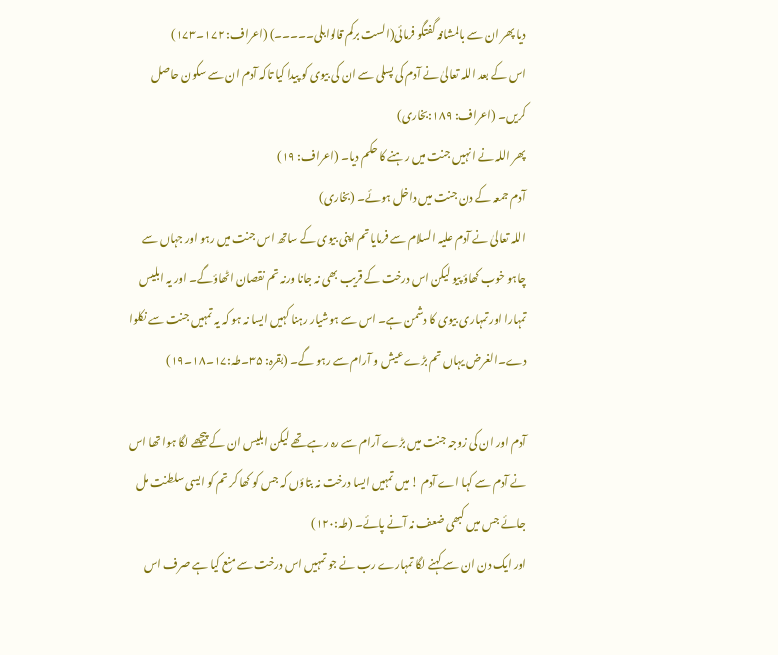دیا پھر ان سے بالمشافہ گفتگو فرمائی(الست برکم قالوابلی۔۔۔۔۔) (اعراف: ۱۷۲۔۱۷۳)
اس کے بعد اللہ تعالیٰ نے آدم کی پسلی سے ان کی بیوی کو پیدا کیا تاکہ آدم ان سے سکون حاصل کریں۔ (اعراف: ۱۸۹:بخاری)
پھر اللہ نے انہیں جنت میں رہنے کا حکم دیا۔ (اعراف: ۱۹)
آدم جمعہ کے دن جنت میں داخل ہوئے۔ (بخاری)
اللہ تعالیٰ نے آدم علیہ السلام سے فرمایا تم اپنی بیوی کے ساتھ اس جنت میں رہو اور جہاں سے چاہو خوب کھاؤ پیو لیکن اس درخت کے قریب بھی نہ جانا ورنہ تم نقصان اٹھاؤگے۔ اور یہ ابلیس تمہارا اور تمہاری بیوی کا دشمن ہے۔ اس سے ہوشیار رہنا کہیں ایسا نہ ہو کہ یہ تمہیں جنت سے نکلوا دے۔الغرض یہاں تم بڑے عیش و آرام سے رہو گے۔ (بقرہ: ۳۵۔طہ:۱۷۔۱۸۔۱۹)

آدم اور ان کی زوجہ جنت میں بڑے آرام سے رہ رہے تھے لیکن ابلیس ان کے پیچھے لگا ہوا تھا اس نے آدم سے کہا اے آدم ! میں تمہیں ایسا درخت نہ بتاؤں کہ جس کو کھا کر تم کو ایسی سلطنت مل جائے جس میں کبھی ضعف نہ آنے پائے۔ (طہ:۱۲۰)
اور ایک دن ان سے کہنے لگا تمہارے رب نے جو تمہیں اس درخت سے منع کیا ہے صرف اس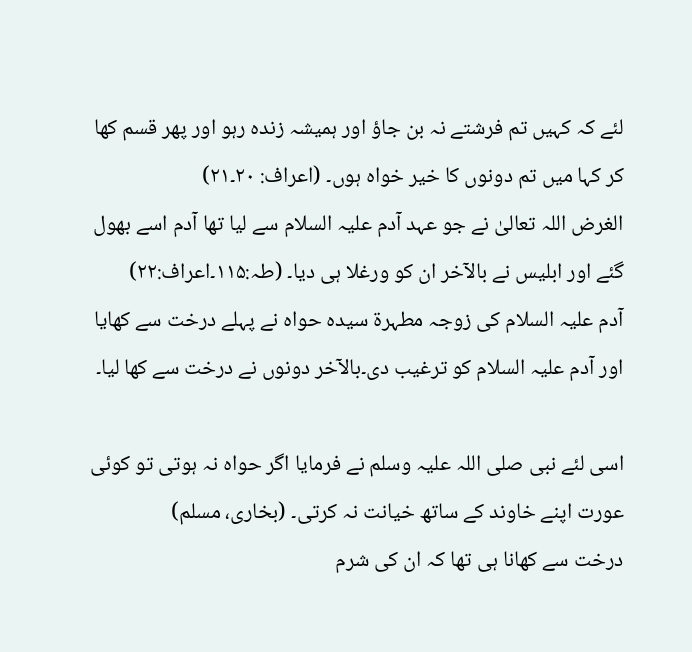لئے کہ کہیں تم فرشتے نہ بن جاؤ اور ہمیشہ زندہ رہو اور پھر قسم کھا کر کہا میں تم دونوں کا خیر خواہ ہوں۔ (اعراف: ۲۰۔۲۱)
الغرض اللہ تعالیٰ نے جو عہد آدم علیہ السلام سے لیا تھا آدم اسے بھول گئے اور ابلیس نے بالآخر ان کو ورغلا ہی دیا۔ (طہ:۱۱۵۔اعراف:۲۲)
آدم علیہ السلام کی زوجہ مطہرۃ سیدہ حواہ نے پہلے درخت سے کھایا اور آدم علیہ السلام کو ترغیب دی۔بالآخر دونوں نے درخت سے کھا لیا۔

اسی لئے نبی صلی اللہ علیہ وسلم نے فرمایا اگر حواہ نہ ہوتی تو کوئی عورت اپنے خاوند کے ساتھ خیانت نہ کرتی۔ (بخاری، مسلم)
درخت سے کھانا ہی تھا کہ ان کی شرم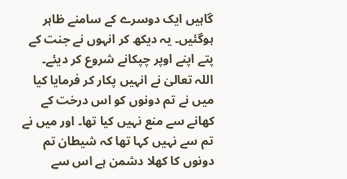گاہیں ایک دوسرے کے سامنے ظاہر ہوگئیں۔ یہ دیکھ کر انہوں نے جنت کے پتے اپنے اوپر چپکانے شروع کر دیئے۔
اللہ تعالیٰ نے انہیں پکار کر فرمایا کیا میں نے تم دونوں کو اس درخت کے کھانے سے منع نہیں کیا تھا۔ اور میں نے تم سے نہیں کہا تھا کہ شیطان تم دونوں کا کھلا دشمن ہے اس سے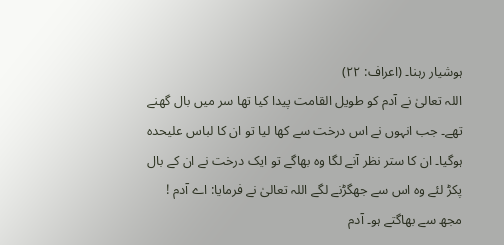ہوشیار رہنا۔ (اعراف: ۲۲)
اللہ تعالیٰ نے آدم کو طویل القامت پیدا کیا تھا سر میں بال گھنے تھے۔ جب انہوں نے اس درخت سے کھا لیا تو ان کا لباس علیحدہ ہوگیا۔ ان کا ستر نظر آنے لگا وہ بھاگے تو ایک درخت نے ان کے بال پکڑ لئے وہ اس سے جھگڑنے لگے اللہ تعالیٰ نے فرمایا: اے آدم ! مجھ سے بھاگتے ہو۔ آدم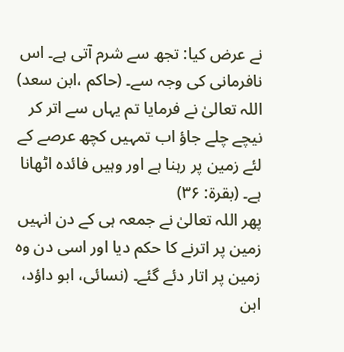نے عرض کیا: تجھ سے شرم آتی ہے۔ اس نافرمانی کی وجہ سے۔ (حاکم ،ابن سعد)
اللہ تعالیٰ نے فرمایا تم یہاں سے اتر کر نیچے چلے جاؤ اب تمہیں کچھ عرصے کے لئے زمین پر رہنا ہے اور وہیں فائدہ اٹھانا ہے۔ (بقرۃ: ۳۶)
پھر اللہ تعالیٰ نے جمعہ ہی کے دن انہیں زمین پر اترنے کا حکم دیا اور اسی دن وہ زمین پر اتار دئے گئے۔ (نسائی، ابو داؤد، ابن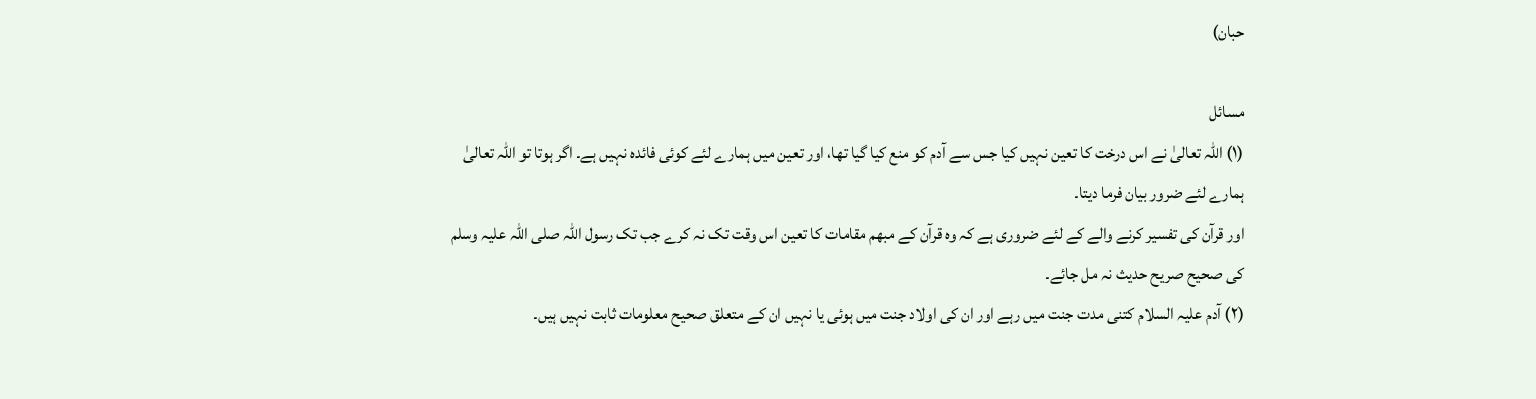حبان)

مسائل
(۱) اللہ تعالیٰ نے اس درخت کا تعین نہیں کیا جس سے آدم کو منع کیا گیا تھا، اور تعین میں ہمارے لئے کوئی فائدہ نہیں ہے۔ اگر ہوتا تو اللہ تعالیٰ ہمارے لئے ضرور بیان فرما دیتا۔
اور قرآن کی تفسیر کرنے والے کے لئے ضروری ہے کہ وہ قرآن کے مبھم مقامات کا تعین اس وقت تک نہ کرے جب تک رسول اللہ صلی اللہ علیہ وسلم کی صحیح صریح حدیث نہ مل جائے۔
(۲) آدم علیہ السلام کتنی مدت جنت میں رہے اور ان کی اولاد جنت میں ہوئی یا نہیں ان کے متعلق صحیح معلومات ثابت نہیں ہیں۔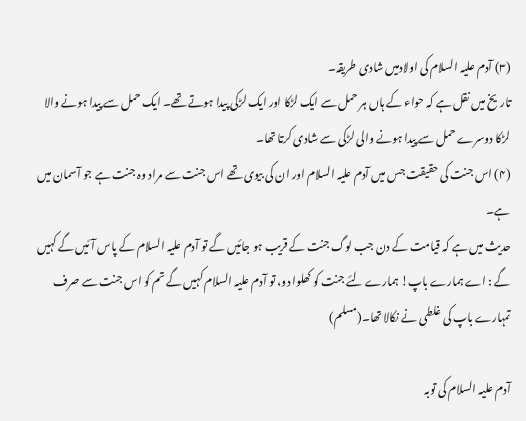(۳) آدم علیہ السلام کی اولادمیں شادی طریقہ۔
تاریخ میں نقل ہے کہ حواء کے ہاں ہر حمل سے ایک لڑکا اور ایک لڑکی پیدا ہوتے تھے۔ ایک حمل سے پیدا ہونے والا لڑکا دوسرے حمل سے پیدا ہونے والی لڑکی سے شادی کرتا تھا۔
(۴) اس جنت کی حقیقت جس میں آدم علیہ السلام اور ان کی بیوی تھے اس جنت سے مراد وہ جنت ہے جو آسمان میں ہے۔
حدیث میں ہے کہ قیامت کے دن جب لوگ جنت کے قریب ہو جائیں گے تو آدم علیہ السلام کے پاس آئیں گے کہیں گے : اے ہمارے باپ! ہمارے لئے جنت کو کھلوا دو، تو آدم علیہ السلام کہیں گے تم کو اس جنت سے صرف تمہارے باپ کی غلطی نے نکالا تھا۔(مسلم)

آدم علیہ السلام کی توبہ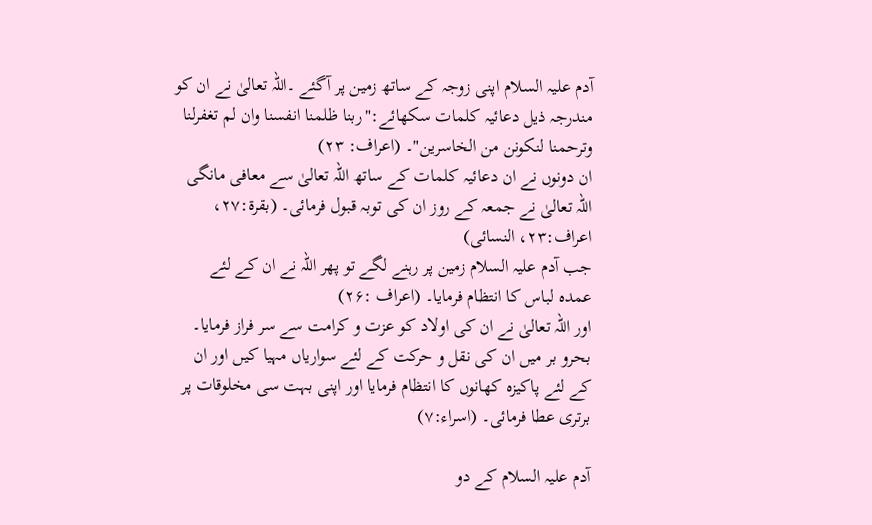آدم علیہ السلام اپنی زوجہ کے ساتھ زمین پر آگئے ۔اللہ تعالیٰ نے ان کو مندرجہ ذیل دعائیہ کلمات سکھائے:"ربنا ظلمنا انفسنا وان لم تغفرلنا وترحمنا لنکونن من الخاسرین"۔ (اعراف: ۲۳)
ان دونوں نے ان دعائیہ کلمات کے ساتھ اللہ تعالیٰ سے معافی مانگی اللہ تعالیٰ نے جمعہ کے روز ان کی توبہ قبول فرمائی۔ (بقرۃ:۲۷، اعراف:۲۳، النسائی)
جب آدم علیہ السلام زمین پر رہنے لگے تو پھر اللہ نے ان کے لئے عمدہ لباس کا انتظام فرمایا۔ (اعراف :۲۶)
اور اللہ تعالیٰ نے ان کی اولاد کو عزت و کرامت سے سر فراز فرمایا۔ بحرو بر میں ان کی نقل و حرکت کے لئے سواریاں مہیا کیں اور ان کے لئے پاکیزہ کھانوں کا انتظام فرمایا اور اپنی بہت سی مخلوقات پر برتری عطا فرمائی۔ (اسراء:۷)

آدم علیہ السلام کے دو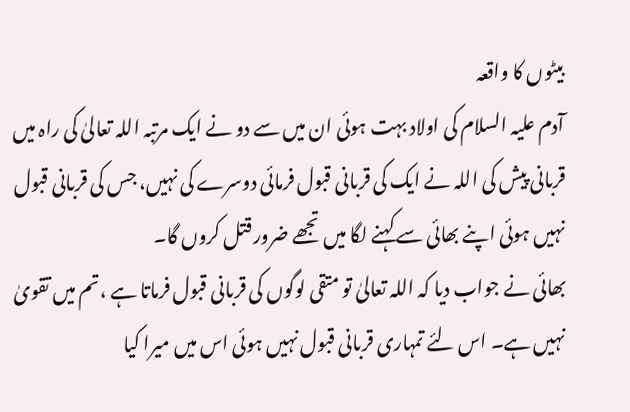بیٹوں کا واقعہ
آدم علیہ السلام کی اولاد بہت ہوئی ان میں سے دو نے ایک مرتبہ اللہ تعالیٰ کی راہ میں قربانی پیش کی اللہ نے ایک کی قربانی قبول فرمائی دوسرے کی نہیں، جس کی قربانی قبول نہیں ہوئی اپنے بھائی سے کہنے لگا میں تجھے ضرور قتل کروں گا۔
بھائی نے جواب دیا کہ اللہ تعالیٰ تو متقی لوگوں کی قربانی قبول فرماتا ہے ،تم میں تقویٰ نہیں ہے۔ اس لئے تمہاری قربانی قبول نہیں ہوئی اس میں میرا کیا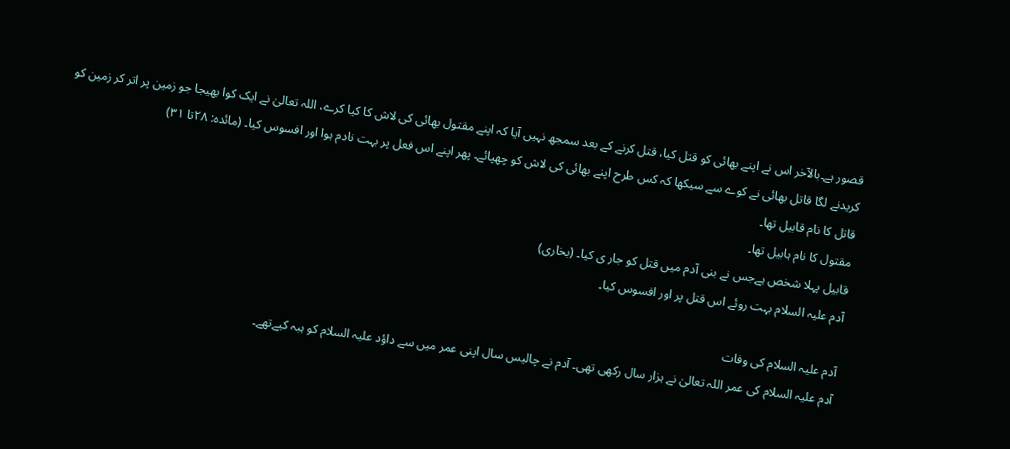قصور ہے۔بالآخر اس نے اپنے بھائی کو قتل کیا، قتل کرنے کے بعد سمجھ نہیں آیا کہ اپنے مقتول بھائی کی لاش کا کیا کرے، اللہ تعالیٰ نے ایک کوا بھیجا جو زمین پر اتر کر زمین کو کریدنے لگا قاتل بھائی نے کوے سے سیکھا کہ کس طرح اپنے بھائی کی لاش کو چھپائے۔ پھر اپنے اس فعل پر بہت نادم ہوا اور افسوس کیا۔ (مائدہ: ۲۸تا ۳۱)
قاتل کا نام قابیل تھا۔
مقتول کا نام ہابیل تھا۔
قابیل پہلا شخص ہےجس نے بنی آدم میں قتل کو جار ی کیا۔ (بخاری)
آدم علیہ السلام بہت روئے اس قتل پر اور افسوس کیا۔

آدم علیہ السلام کی وفات
آدم علیہ السلام کی عمر اللہ تعالیٰ نے ہزار سال رکھی تھی۔ آدم نے چالیس سال اپنی عمر میں سے داؤد علیہ السلام کو ہبہ کیےتھے۔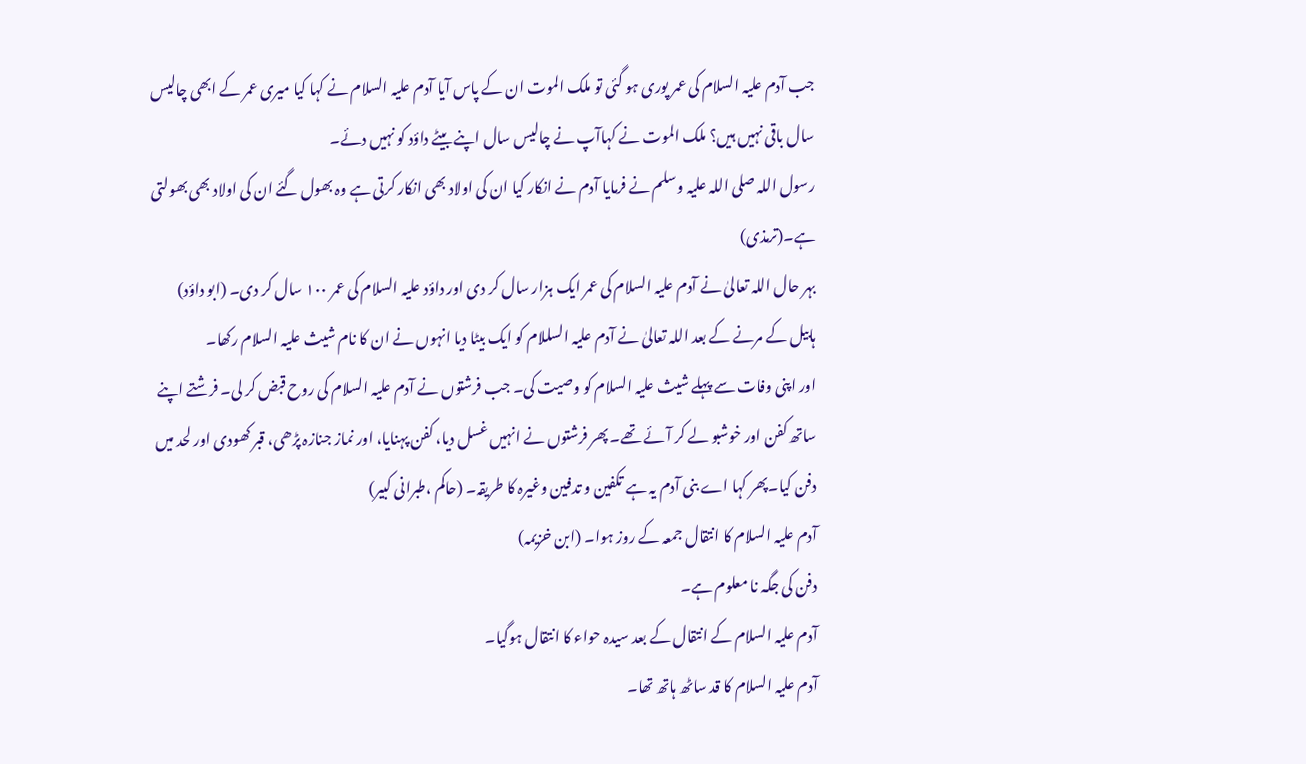جب آدم علیہ السلام کی عمر پوری ہو گئی تو ملک الموت ان کے پاس آیا آدم علیہ السلام نے کہا کیا میری عمر کے ابھی چالیس سال باقی نہیں ہیں؟ ملک الموت نے کہاآپ نے چالیس سال اپنے بیٹے داؤد کو نہیں دئے۔
رسول اللہ صلی اللہ علیہ وسلم نے فرمایا آدم نے انکار کیا ان کی اولاد بھی انکار کرتی ہے وہ بھول گئے ان کی اولاد بھی بھولتی ہے۔(ترمذی)
بہر حال اللہ تعالیٰ نے آدم علیہ السلام کی عمر ایک ہزار سال کر دی اور داؤد علیہ السلام کی عمر ۱۰۰ سال کر دی۔ (ابو داؤد)
ہابیل کے مرنے کے بعد اللہ تعالیٰ نے آدم علیہ السللام کو ایک بیٹا دیا انہوں نے ان کا نام شیث علیہ السلام رکھا۔
اور اپنی وفات سے پہلے شیث علیہ السلام کو وصیت کی۔ جب فرشتوں نے آدم علیہ السلام کی روح قبض کر لی۔ فرشتے اپنے ساتھ کفن اور خوشبو لے کر آئے تھے۔ پھر فرشتوں نے انہیں غسل دیا، کفن پہنایا، اور نماز جنازہ پڑھی، قبر کھودی اور لحد میں دفن کیا۔پھر کہا اے بنی آدم یہ ہے تکفین و تدفین وغیرہ کا طریقہ۔ (حاکم ،طبرانی کبیر)
آدم علیہ السلام کا انتقال جمعہ کے روز ہوا۔ (ابن خزیمہ)
دفن کی جگہ نا معلوم ہے۔
آدم علیہ السلام کے انتقال کے بعد سیدہ حواء کا انتقال ہوگیا۔
آدم علیہ السلام کا قد ساٹھ ہاتھ تھا۔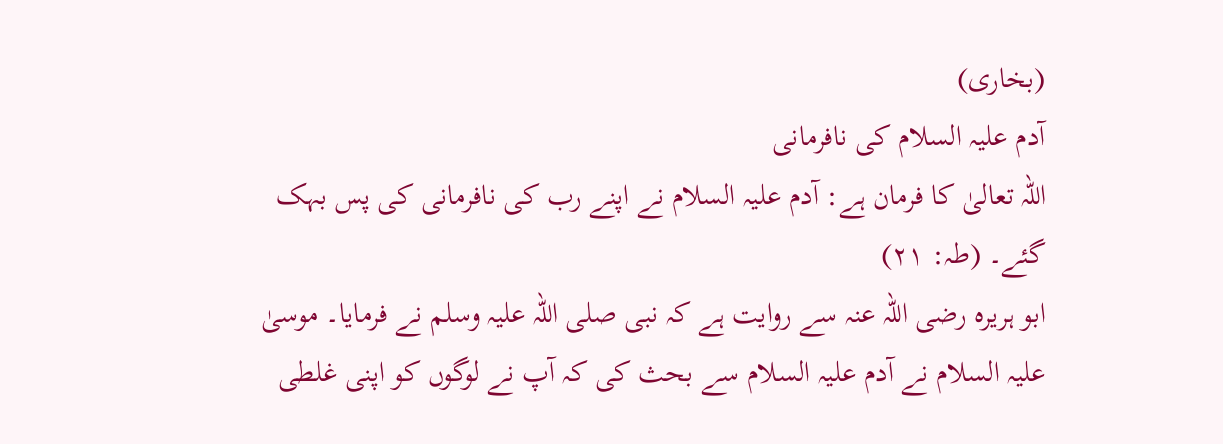(بخاری)
آدم علیہ السلام کی نافرمانی
اللہ تعالیٰ کا فرمان ہے: آدم علیہ السلام نے اپنے رب کی نافرمانی کی پس بہک گئے۔ (طہ: ۲۱)
ابو ہریرہ رضی اللہ عنہ سے روایت ہے کہ نبی صلی اللہ علیہ وسلم نے فرمایا۔ موسیٰ علیہ السلام نے آدم علیہ السلام سے بحث کی کہ آپ نے لوگوں کو اپنی غلطی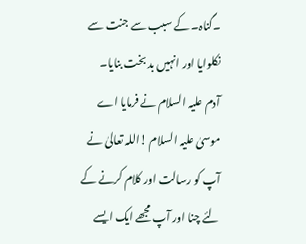۔گناہ۔ کے سبب سے جنت سے نکلوایا اور انہیں بد بخت بنایا۔
آدم علیہ السلام نے فرمایا اے موسیٰ علیہ السلام !اللہ تعالیٰ نے آپ کو رسالت اور کلام کرنے کے لئے چنا اور آپ مجھے ایک ایسے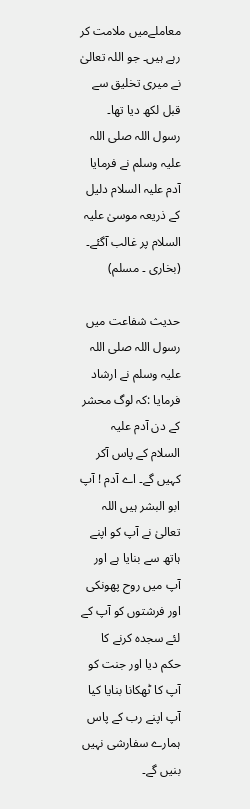معاملےمیں ملامت کر رہے ہیں۔ جو اللہ تعالیٰ نے میری تخلیق سے قبل لکھ دیا تھا۔ رسول اللہ صلی اللہ علیہ وسلم نے فرمایا آدم علیہ السلام دلیل کے ذریعہ موسیٰ علیہ السلام پر غالب آگئے۔ (بخاری ۔ مسلم)

حدیث شفاعت میں رسول اللہ صلی اللہ علیہ وسلم نے ارشاد فرمایا :کہ لوگ محشر کے دن آدم علیہ السلام کے پاس آکر کہیں گے۔ اے آدم ! آپ ابو البشر ہیں اللہ تعالیٰ نے آپ کو اپنے ہاتھ سے بنایا ہے اور آپ میں روح پھونکی اور فرشتوں کو آپ کے لئے سجدہ کرنے کا حکم دیا اور جنت کو آپ کا ٹھکانا بنایا کیا آپ اپنے رب کے پاس ہمارے سفارشی نہیں بنیں گے۔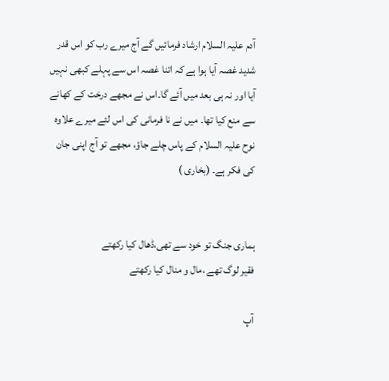آدم علیہ السلام ارشاد فرمائیں گے آج میرے رب کو اس قدر شدید غصہ آیا ہوا ہے کہ اتنا غصہ اس سے پہلے کبھی نہیں آیا اور نہ ہی بعد میں آئے گا۔اس نے مجھے درخت کے کھانے سے منع کیا تھا۔ میں نے نا فرمانی کی اس لئے میرے علاوہ نوح علیہ السلام کے پاس چلے جاؤ، مجھے تو آج اپنی جان کی فکر ہے۔ (بخاری )


ہماری جنگ تو خود سے تھی،ڈھال کیا رکھتے
فقیر لوگ تھے ،مال و منال کیا رکھتے

آپ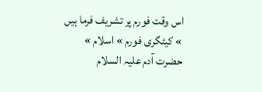اس وقت فورم پر تشریف فرما ہیں » کیٹگری فورم » اسلام » حضرت آدم علیہ السلام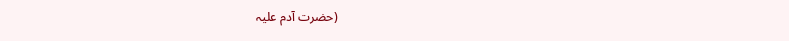(حضرت آدم علیہ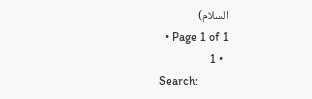السلام)
  • Page 1 of 1
  • 1
Search: